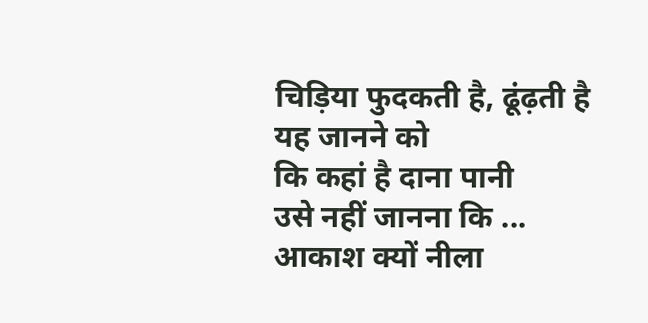चिड़िया फुदकती है, ढूंढ़ती है
यह जानने को
कि कहां है दाना पानी
उसे नहीं जानना कि ...
आकाश क्यों नीला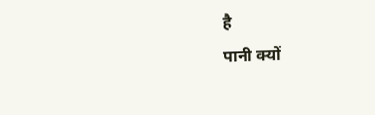है
पानी क्यों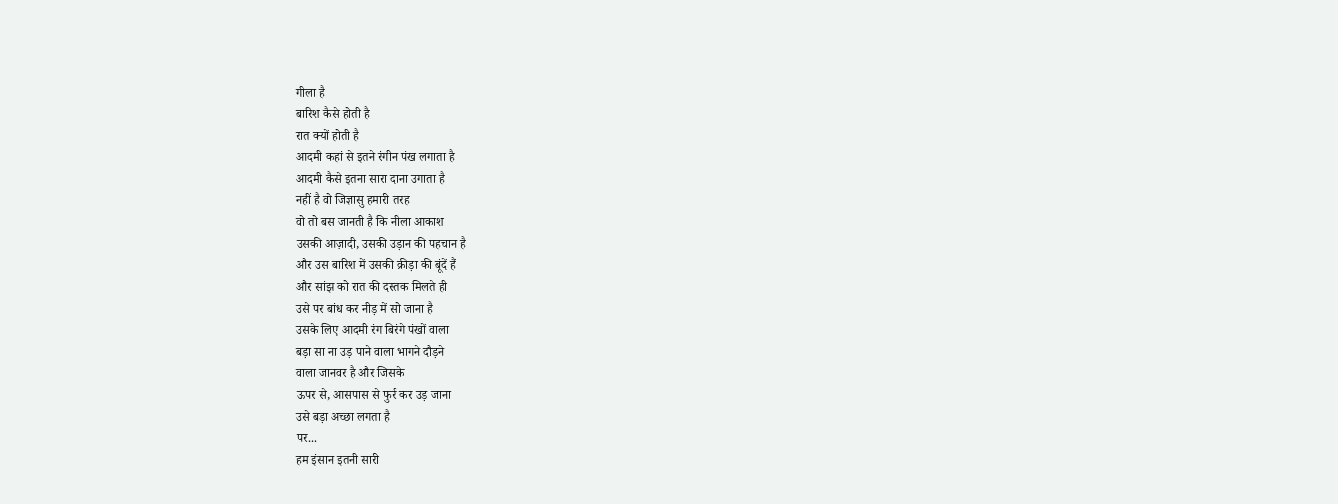गीला है
बारिश कैसे होती है
रात क्यों होती है
आदमी कहां से इतने रंगीन पंख लगाता है
आदमी कैसे इतना सारा दाना उगाता है
नहीं है वो जिज्ञासु हमारी तरह
वो तो बस जानती है कि नीला आकाश
उसकी आज़ादी, उसकी उड़ान की पहचान है
और उस बारिश में उसकी क्रीड़ा की बूंदें हैं
और सांझ को रात की दस्तक मिलते ही
उसे पर बांध कर नीड़ में सो जाना है
उसके लिए आदमी रंग बिरंगे पंखों वाला
बड़ा सा ना उड़ पाने वाला भागने दौड़ने
वाला जानवर है और जिसके
ऊपर से, आसपास से फुर्र कर उड़ जाना
उसे बड़ा अच्छा लगता है
पर...
हम इंसान इतनी सारी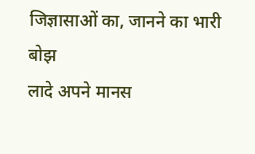जिज्ञासाओं का, जानने का भारी बोझ
लादे अपने मानस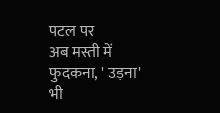पटल पर
अब मस्ती में फुदकना, ' उड़ना' भी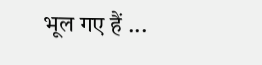भूल गए हैं ...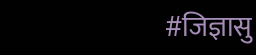#जिज्ञासु